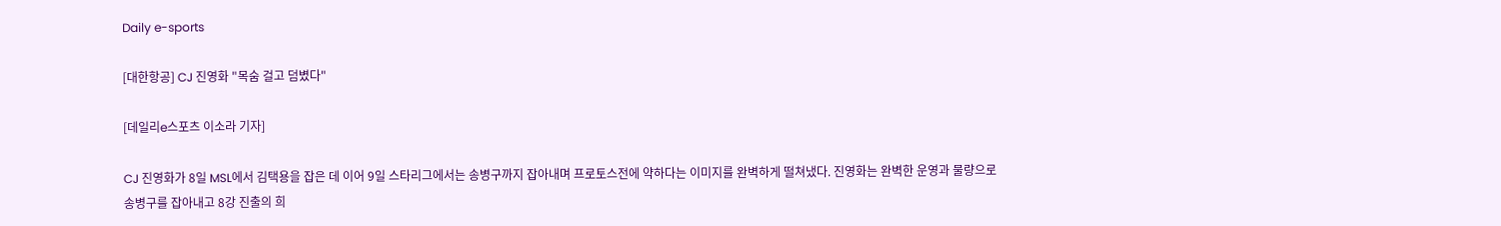Daily e-sports

[대한항공] CJ 진영화 "목숨 걸고 덤볐다"

[데일리e스포츠 이소라 기자]

CJ 진영화가 8일 MSL에서 김택용을 잡은 데 이어 9일 스타리그에서는 송병구까지 잡아내며 프로토스전에 약하다는 이미지를 완벽하게 떨쳐냈다. 진영화는 완벽한 운영과 물량으로 송병구를 잡아내고 8강 진출의 희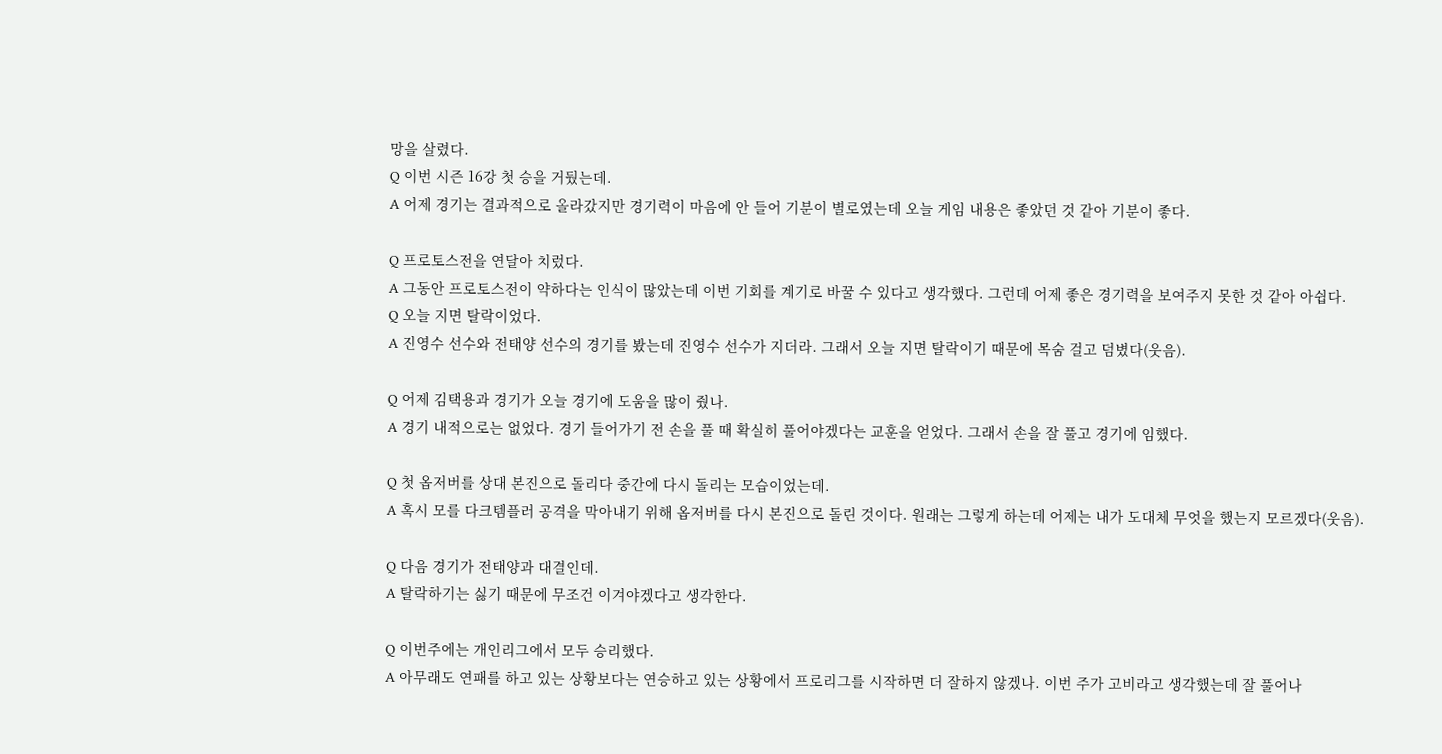망을 살렸다.
Q 이번 시즌 16강 첫 승을 거뒀는데.
A 어제 경기는 결과적으로 올라갔지만 경기력이 마음에 안 들어 기분이 별로였는데 오늘 게임 내용은 좋았던 것 같아 기분이 좋다.

Q 프로토스전을 연달아 치렀다.
A 그동안 프로토스전이 약하다는 인식이 많았는데 이번 기회를 계기로 바꿀 수 있다고 생각했다. 그런데 어제 좋은 경기력을 보여주지 못한 것 같아 아쉽다.
Q 오늘 지면 탈락이었다.
A 진영수 선수와 전태양 선수의 경기를 봤는데 진영수 선수가 지더라. 그래서 오늘 지면 탈락이기 때문에 목숨 걸고 덤볐다(웃음).

Q 어제 김택용과 경기가 오늘 경기에 도움을 많이 줬나.
A 경기 내적으로는 없었다. 경기 들어가기 전 손을 풀 때 확실히 풀어야겠다는 교훈을 얻었다. 그래서 손을 잘 풀고 경기에 임했다.

Q 첫 옵저버를 상대 본진으로 돌리다 중간에 다시 돌리는 모습이었는데.
A 혹시 모를 다크템플러 공격을 막아내기 위해 옵저버를 다시 본진으로 돌린 것이다. 원래는 그렇게 하는데 어제는 내가 도대체 무엇을 했는지 모르겠다(웃음).

Q 다음 경기가 전태양과 대결인데.
A 탈락하기는 싫기 때문에 무조건 이겨야겠다고 생각한다.

Q 이번주에는 개인리그에서 모두 승리했다.
A 아무래도 연패를 하고 있는 상황보다는 연승하고 있는 상황에서 프로리그를 시작하면 더 잘하지 않겠나. 이번 주가 고비라고 생각했는데 잘 풀어나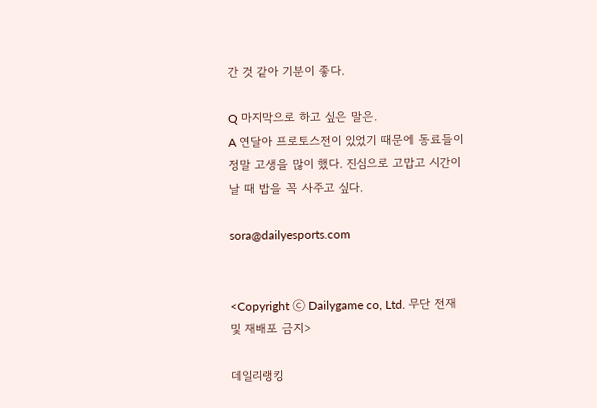간 것 같아 기분이 좋다.

Q 마지막으로 하고 싶은 말은.
A 연달아 프로토스전이 있었기 때문에 동료들이 정말 고생을 많이 했다. 진심으로 고맙고 시간이 날 때 밥을 꼭 사주고 싶다.

sora@dailyesports.com


<Copyright ⓒ Dailygame co, Ltd. 무단 전재 및 재배포 금지>

데일리랭킹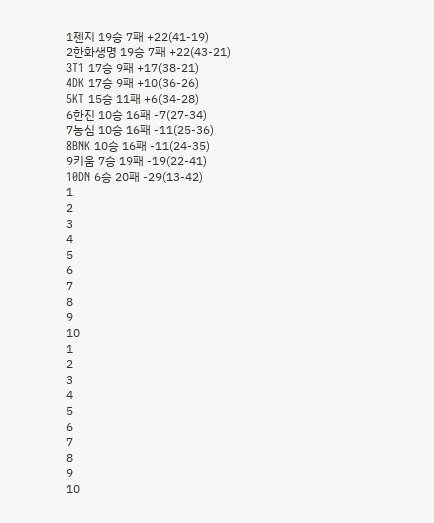1젠지 19승 7패 +22(41-19)
2한화생명 19승 7패 +22(43-21)
3T1 17승 9패 +17(38-21)
4DK 17승 9패 +10(36-26)
5KT 15승 11패 +6(34-28)
6한진 10승 16패 -7(27-34)
7농심 10승 16패 -11(25-36)
8BNK 10승 16패 -11(24-35)
9키움 7승 19패 -19(22-41)
10DN 6승 20패 -29(13-42)
1
2
3
4
5
6
7
8
9
10
1
2
3
4
5
6
7
8
9
10